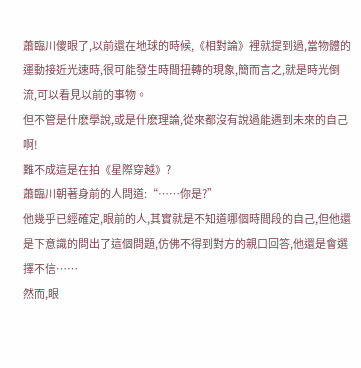蕭臨川傻眼了,以前還在地球的時候,《相對論》裡就提到過,當物體的運動接近光速時,很可能發生時間扭轉的現象,簡而言之,就是時光倒流,可以看見以前的事物。
但不管是什麽學說,或是什麽理論,從來都沒有說過能遇到未來的自己啊!
難不成這是在拍《星際穿越》?
蕭臨川朝著身前的人問道:“……你是?”
他幾乎已經確定,眼前的人,其實就是不知道哪個時間段的自己,但他還是下意識的問出了這個問題,仿佛不得到對方的親口回答,他還是會選擇不信……
然而,眼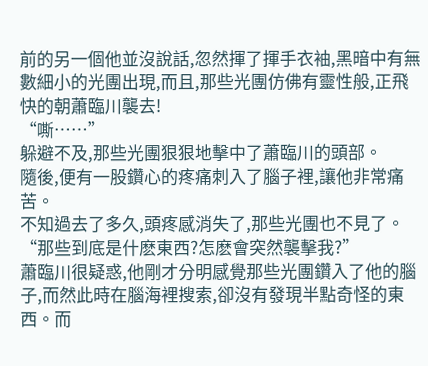前的另一個他並沒說話,忽然揮了揮手衣袖,黑暗中有無數細小的光團出現,而且,那些光團仿佛有靈性般,正飛快的朝蕭臨川襲去!
“嘶……”
躲避不及,那些光團狠狠地擊中了蕭臨川的頭部。
隨後,便有一股鑽心的疼痛刺入了腦子裡,讓他非常痛苦。
不知過去了多久,頭疼感消失了,那些光團也不見了。
“那些到底是什麽東西?怎麽會突然襲擊我?”
蕭臨川很疑惑,他剛才分明感覺那些光團鑽入了他的腦子,而然此時在腦海裡搜索,卻沒有發現半點奇怪的東西。而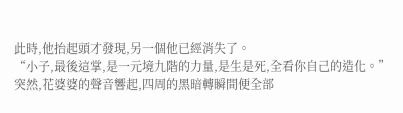此時,他抬起頭才發現,另一個他已經消失了。
“小子,最後這掌,是一元境九階的力量,是生是死,全看你自己的造化。”
突然,花婆婆的聲音響起,四周的黑暗轉瞬間便全部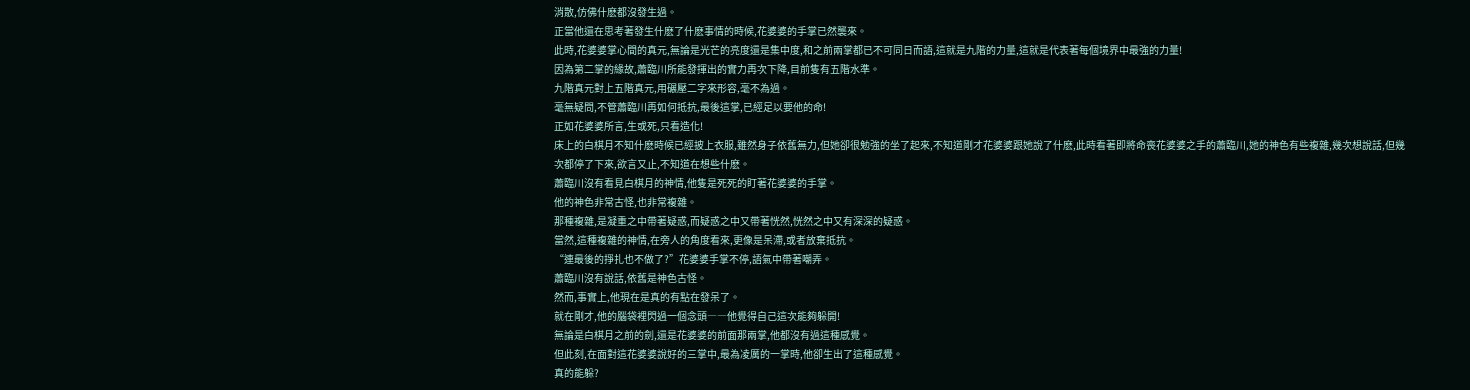消散,仿佛什麽都沒發生過。
正當他還在思考著發生什麽了什麽事情的時候,花婆婆的手掌已然襲來。
此時,花婆婆掌心間的真元,無論是光芒的亮度還是集中度,和之前兩掌都已不可同日而語,這就是九階的力量,這就是代表著每個境界中最強的力量!
因為第二掌的緣故,蕭臨川所能發揮出的實力再次下降,目前隻有五階水準。
九階真元對上五階真元,用碾壓二字來形容,毫不為過。
毫無疑問,不管蕭臨川再如何抵抗,最後這掌,已經足以要他的命!
正如花婆婆所言,生或死,只看造化!
床上的白棋月不知什麽時候已經披上衣服,雖然身子依舊無力,但她卻很勉強的坐了起來,不知道剛才花婆婆跟她說了什麽,此時看著即將命喪花婆婆之手的蕭臨川,她的神色有些複雜,幾次想說話,但幾次都停了下來,欲言又止,不知道在想些什麽。
蕭臨川沒有看見白棋月的神情,他隻是死死的盯著花婆婆的手掌。
他的神色非常古怪,也非常複雜。
那種複雜,是凝重之中帶著疑惑,而疑惑之中又帶著恍然,恍然之中又有深深的疑惑。
當然,這種複雜的神情,在旁人的角度看來,更像是呆滯,或者放棄抵抗。
“連最後的掙扎也不做了?”花婆婆手掌不停,語氣中帶著嘲弄。
蕭臨川沒有說話,依舊是神色古怪。
然而,事實上,他現在是真的有點在發呆了。
就在剛才,他的腦袋裡閃過一個念頭――他覺得自己這次能夠躲開!
無論是白棋月之前的劍,還是花婆婆的前面那兩掌,他都沒有過這種感覺。
但此刻,在面對這花婆婆說好的三掌中,最為凌厲的一掌時,他卻生出了這種感覺。
真的能躲?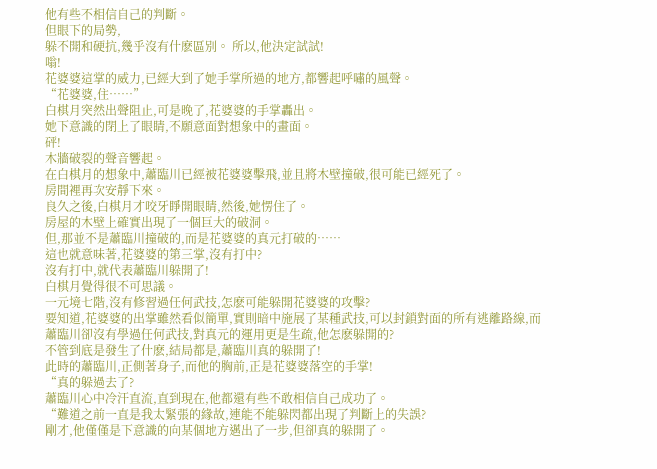他有些不相信自己的判斷。
但眼下的局勢,
躲不開和硬抗,幾乎沒有什麽區別。 所以,他決定試試!
嗡!
花婆婆這掌的威力,已經大到了她手掌所過的地方,都響起呼嘯的風聲。
“花婆婆,住……”
白棋月突然出聲阻止,可是晚了,花婆婆的手掌轟出。
她下意識的閉上了眼睛,不願意面對想象中的畫面。
砰!
木牆破裂的聲音響起。
在白棋月的想象中,蕭臨川已經被花婆婆擊飛,並且將木壁撞破,很可能已經死了。
房間裡再次安靜下來。
良久之後,白棋月才咬牙睜開眼睛,然後,她愣住了。
房屋的木壁上確實出現了一個巨大的破洞。
但,那並不是蕭臨川撞破的,而是花婆婆的真元打破的……
這也就意味著,花婆婆的第三掌,沒有打中?
沒有打中,就代表蕭臨川躲開了!
白棋月覺得很不可思議。
一元境七階,沒有修習過任何武技,怎麽可能躲開花婆婆的攻擊?
要知道,花婆婆的出掌雖然看似簡單,實則暗中施展了某種武技,可以封鎖對面的所有逃離路線,而蕭臨川卻沒有學過任何武技,對真元的運用更是生疏,他怎麽躲開的?
不管到底是發生了什麽,結局都是,蕭臨川真的躲開了!
此時的蕭臨川,正側著身子,而他的胸前,正是花婆婆落空的手掌!
“真的躲過去了?
蕭臨川心中冷汗直流,直到現在,他都還有些不敢相信自己成功了。
“難道之前一直是我太緊張的緣故,連能不能躲閃都出現了判斷上的失誤?
剛才,他僅僅是下意識的向某個地方邁出了一步,但卻真的躲開了。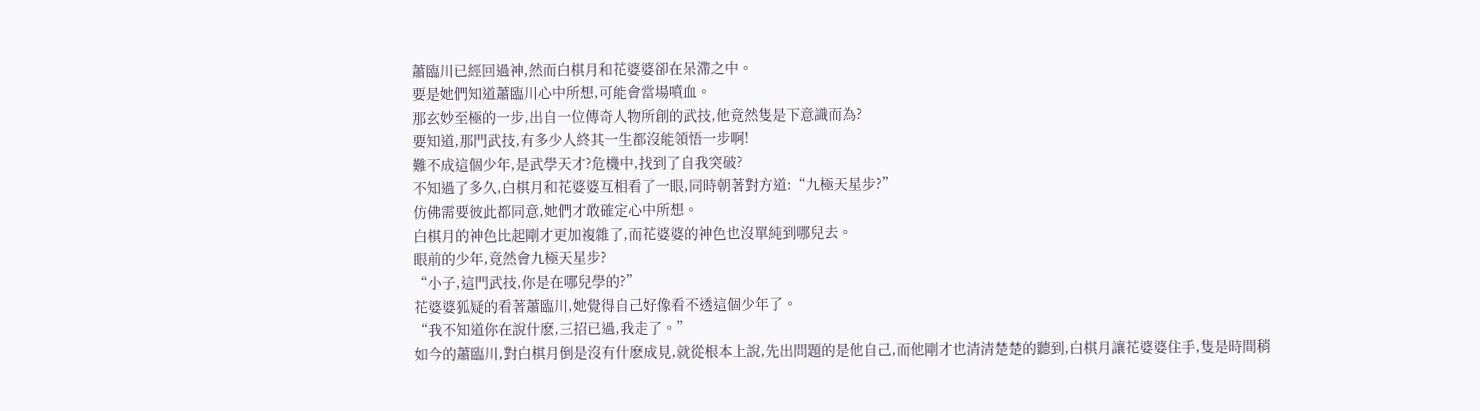蕭臨川已經回過神,然而白棋月和花婆婆卻在呆滯之中。
要是她們知道蕭臨川心中所想,可能會當場噴血。
那玄妙至極的一步,出自一位傳奇人物所創的武技,他竟然隻是下意識而為?
要知道,那門武技,有多少人終其一生都沒能領悟一步啊!
難不成這個少年,是武學天才?危機中,找到了自我突破?
不知過了多久,白棋月和花婆婆互相看了一眼,同時朝著對方道:“九極天星步?”
仿佛需要彼此都同意,她們才敢確定心中所想。
白棋月的神色比起剛才更加複雜了,而花婆婆的神色也沒單純到哪兒去。
眼前的少年,竟然會九極天星步?
“小子,這門武技,你是在哪兒學的?”
花婆婆狐疑的看著蕭臨川,她覺得自己好像看不透這個少年了。
“我不知道你在說什麽,三招已過,我走了。”
如今的蕭臨川,對白棋月倒是沒有什麽成見,就從根本上說,先出問題的是他自己,而他剛才也清清楚楚的聽到,白棋月讓花婆婆住手,隻是時間稍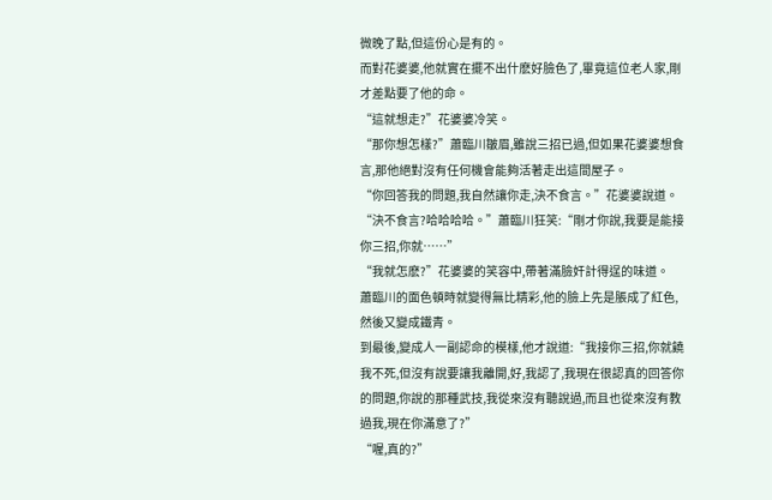微晚了點,但這份心是有的。
而對花婆婆,他就實在擺不出什麽好臉色了,畢竟這位老人家,剛才差點要了他的命。
“這就想走?”花婆婆冷笑。
“那你想怎樣?”蕭臨川皺眉,雖說三招已過,但如果花婆婆想食言,那他絕對沒有任何機會能夠活著走出這間屋子。
“你回答我的問題,我自然讓你走,決不食言。”花婆婆說道。
“決不食言?哈哈哈哈。”蕭臨川狂笑:“剛才你說,我要是能接你三招,你就……”
“我就怎麽?”花婆婆的笑容中,帶著滿臉奸計得逞的味道。
蕭臨川的面色頓時就變得無比精彩,他的臉上先是脹成了紅色,然後又變成鐵青。
到最後,變成人一副認命的模樣,他才說道:“我接你三招,你就饒我不死,但沒有說要讓我離開,好,我認了,我現在很認真的回答你的問題,你說的那種武技,我從來沒有聽說過,而且也從來沒有教過我,現在你滿意了?”
“喔,真的?”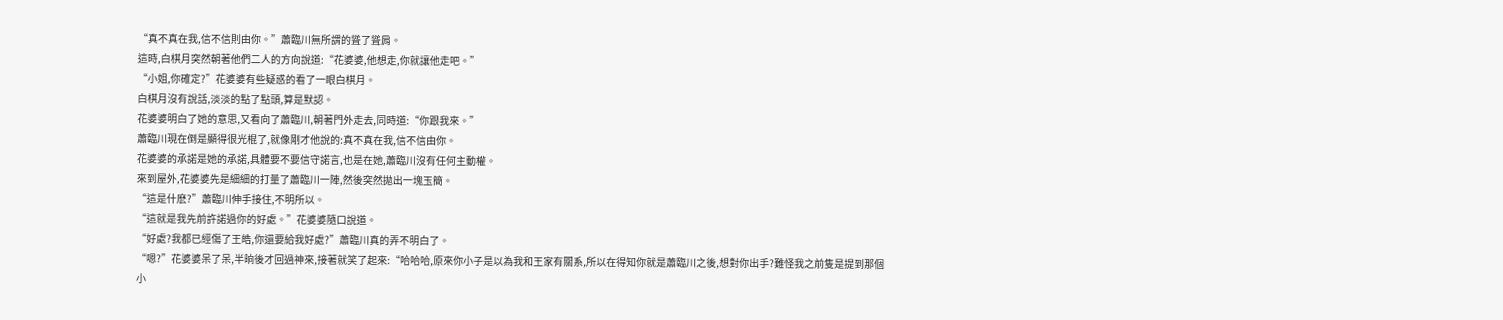“真不真在我,信不信則由你。”蕭臨川無所謂的聳了聳肩。
這時,白棋月突然朝著他們二人的方向說道:“花婆婆,他想走,你就讓他走吧。”
“小姐,你確定?”花婆婆有些疑惑的看了一眼白棋月。
白棋月沒有說話,淡淡的點了點頭,算是默認。
花婆婆明白了她的意思,又看向了蕭臨川,朝著門外走去,同時道:“你跟我來。”
蕭臨川現在倒是顯得很光棍了,就像剛才他說的:真不真在我,信不信由你。
花婆婆的承諾是她的承諾,具體要不要信守諾言,也是在她,蕭臨川沒有任何主動權。
來到屋外,花婆婆先是細細的打量了蕭臨川一陣,然後突然拋出一塊玉簡。
“這是什麽?”蕭臨川伸手接住,不明所以。
“這就是我先前許諾過你的好處。”花婆婆隨口說道。
“好處?我都已經傷了王皓,你還要給我好處?”蕭臨川真的弄不明白了。
“嗯?”花婆婆呆了呆,半晌後才回過神來,接著就笑了起來:“哈哈哈,原來你小子是以為我和王家有關系,所以在得知你就是蕭臨川之後,想對你出手?難怪我之前隻是提到那個小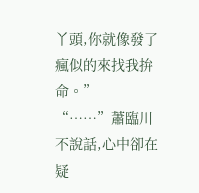丫頭,你就像發了瘋似的來找我拚命。”
“……”蕭臨川不說話,心中卻在疑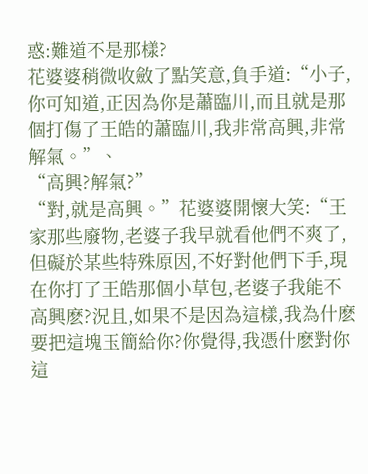惑:難道不是那樣?
花婆婆稍微收斂了點笑意,負手道:“小子,你可知道,正因為你是蕭臨川,而且就是那個打傷了王皓的蕭臨川,我非常高興,非常解氣。”、
“高興?解氣?”
“對,就是高興。”花婆婆開懷大笑:“王家那些廢物,老婆子我早就看他們不爽了,但礙於某些特殊原因,不好對他們下手,現在你打了王皓那個小草包,老婆子我能不高興麽?況且,如果不是因為這樣,我為什麽要把這塊玉簡給你?你覺得,我憑什麽對你這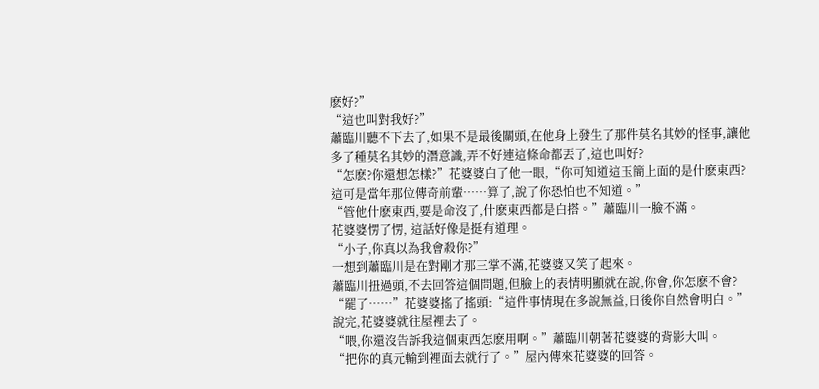麽好?”
“這也叫對我好?”
蕭臨川聽不下去了,如果不是最後關頭,在他身上發生了那件莫名其妙的怪事,讓他多了種莫名其妙的潛意識,弄不好連這條命都丟了,這也叫好?
“怎麽?你還想怎樣?”花婆婆白了他一眼,“你可知道這玉簡上面的是什麽東西?這可是當年那位傳奇前輩……算了,說了你恐怕也不知道。”
“管他什麽東西,要是命沒了,什麽東西都是白搭。”蕭臨川一臉不滿。
花婆婆愣了愣, 這話好像是挺有道理。
“小子,你真以為我會殺你?”
一想到蕭臨川是在對剛才那三掌不滿,花婆婆又笑了起來。
蕭臨川扭過頭,不去回答這個問題,但臉上的表情明顯就在說,你會,你怎麽不會?
“罷了……”花婆婆搖了搖頭:“這件事情現在多說無益,日後你自然會明白。”
說完,花婆婆就往屋裡去了。
“喂,你還沒告訴我這個東西怎麽用啊。”蕭臨川朝著花婆婆的背影大叫。
“把你的真元輸到裡面去就行了。”屋內傳來花婆婆的回答。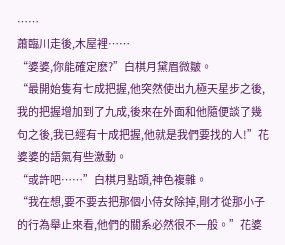……
蕭臨川走後,木屋裡……
“婆婆,你能確定麽?”白棋月黛眉微皺。
“最開始隻有七成把握,他突然使出九極天星步之後,我的把握增加到了九成,後來在外面和他隨便談了幾句之後,我已經有十成把握,他就是我們要找的人!”花婆婆的語氣有些激動。
“或許吧……”白棋月點頭,神色複雜。
“我在想,要不要去把那個小侍女除掉,剛才從那小子的行為舉止來看,他們的關系必然很不一般。”花婆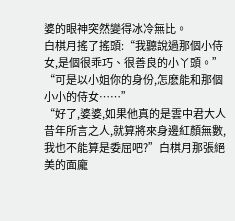婆的眼神突然變得冰冷無比。
白棋月搖了搖頭:“我聽說過那個小侍女,是個很乖巧、很善良的小丫頭。”
“可是以小姐你的身份,怎麽能和那個小小的侍女……”
“好了,婆婆,如果他真的是雲中君大人昔年所言之人,就算將來身邊紅顏無數,我也不能算是委屈吧?”白棋月那張絕美的面龐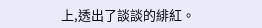上,透出了談談的緋紅。